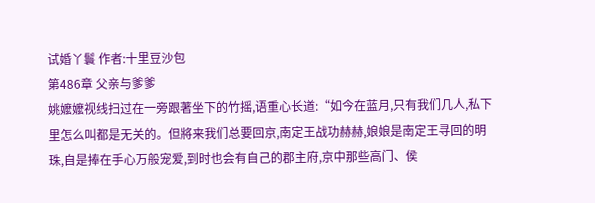试婚丫鬟 作者:十里豆沙包
第486章 父亲与爹爹
姚嬤嬤视线扫过在一旁跟著坐下的竹摇,语重心长道:“如今在蓝月,只有我们几人,私下里怎么叫都是无关的。但將来我们总要回京,南定王战功赫赫,娘娘是南定王寻回的明珠,自是捧在手心万般宠爱,到时也会有自己的郡主府,京中那些高门、侯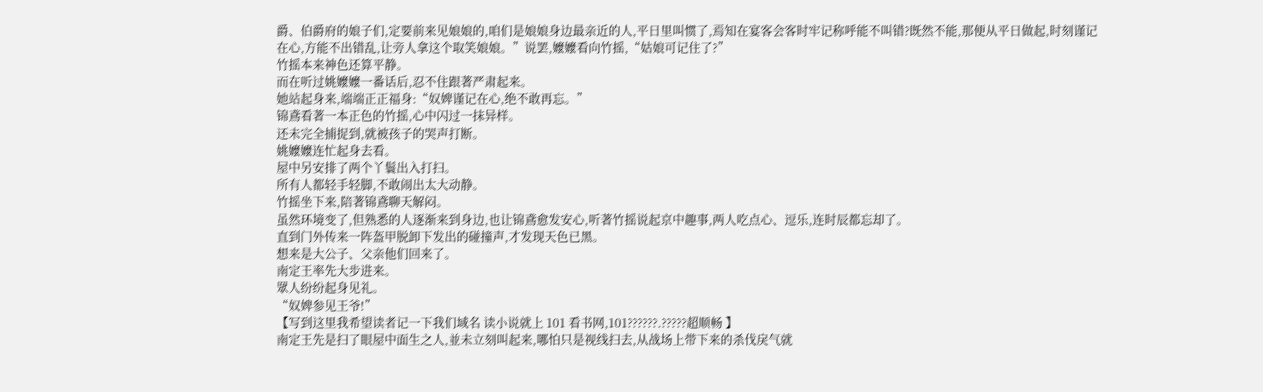爵、伯爵府的娘子们,定要前来见娘娘的,咱们是娘娘身边最亲近的人,平日里叫惯了,焉知在宴客会客时牢记称呼能不叫错?既然不能,那便从平日做起,时刻谨记在心,方能不出错乱,让旁人拿这个取笑娘娘。”说罢,嬤嬤看向竹摇,“姑娘可记住了?”
竹摇本来神色还算平静。
而在听过姚嬤嬤一番话后,忍不住跟著严肃起来。
她站起身来,端端正正福身:“奴婢谨记在心,绝不敢再忘。”
锦鳶看著一本正色的竹摇,心中闪过一抹异样。
还未完全捕捉到,就被孩子的哭声打断。
姚嬤嬤连忙起身去看。
屋中另安排了两个丫鬟出入打扫。
所有人都轻手轻脚,不敢闹出太大动静。
竹摇坐下来,陪著锦鳶聊天解闷。
虽然环境变了,但熟悉的人逐渐来到身边,也让锦鳶愈发安心,听著竹摇说起京中趣事,两人吃点心、逗乐,连时辰都忘却了。
直到门外传来一阵盔甲脱卸下发出的碰撞声,才发现天色已黑。
想来是大公子、父亲他们回来了。
南定王率先大步进来。
眾人纷纷起身见礼。
“奴婢参见王爷!”
【写到这里我希望读者记一下我们域名 读小说就上 101 看书网,101??????.?????超顺畅 】
南定王先是扫了眼屋中面生之人,並未立刻叫起来,哪怕只是视线扫去,从战场上带下来的杀伐戾气就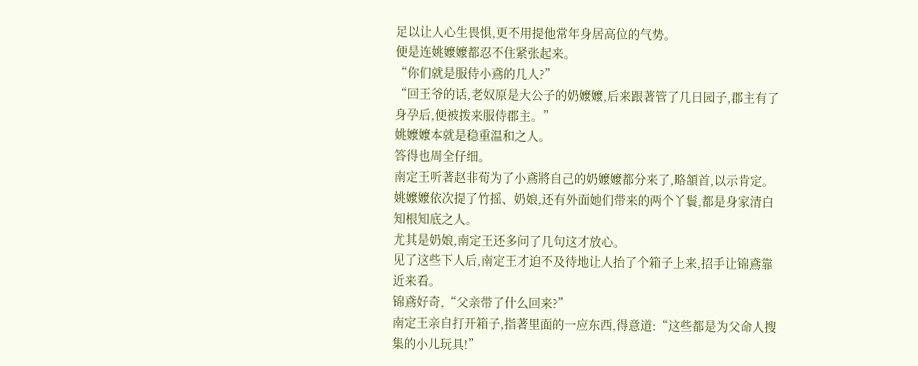足以让人心生畏惧,更不用提他常年身居高位的气势。
便是连姚嬤嬤都忍不住紧张起来。
“你们就是服侍小鳶的几人?”
“回王爷的话,老奴原是大公子的奶嬤嬤,后来跟著管了几日园子,郡主有了身孕后,便被拨来服侍郡主。”
姚嬤嬤本就是稳重温和之人。
答得也周全仔细。
南定王听著赵非荀为了小鳶將自己的奶嬤嬤都分来了,略頷首,以示肯定。
姚嬤嬤依次提了竹摇、奶娘,还有外面她们带来的两个丫鬟,都是身家清白知根知底之人。
尤其是奶娘,南定王还多问了几句这才放心。
见了这些下人后,南定王才迫不及待地让人抬了个箱子上来,招手让锦鳶靠近来看。
锦鳶好奇,“父亲带了什么回来?”
南定王亲自打开箱子,指著里面的一应东西,得意道:“这些都是为父命人搜集的小儿玩具!”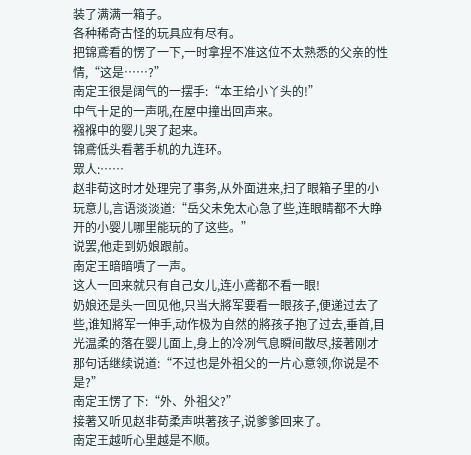装了满满一箱子。
各种稀奇古怪的玩具应有尽有。
把锦鳶看的愣了一下,一时拿捏不准这位不太熟悉的父亲的性情,“这是……?”
南定王很是阔气的一摆手:“本王给小丫头的!”
中气十足的一声吼,在屋中撞出回声来。
襁褓中的婴儿哭了起来。
锦鳶低头看著手机的九连环。
眾人:……
赵非荀这时才处理完了事务,从外面进来,扫了眼箱子里的小玩意儿,言语淡淡道:“岳父未免太心急了些,连眼睛都不大睁开的小婴儿哪里能玩的了这些。”
说罢,他走到奶娘跟前。
南定王暗暗嘖了一声。
这人一回来就只有自己女儿,连小鳶都不看一眼!
奶娘还是头一回见他,只当大將军要看一眼孩子,便递过去了些,谁知將军一伸手,动作极为自然的將孩子抱了过去,垂首,目光温柔的落在婴儿面上,身上的冷冽气息瞬间散尽,接著刚才那句话继续说道:“不过也是外祖父的一片心意领,你说是不是?”
南定王愣了下:“外、外祖父?”
接著又听见赵非荀柔声哄著孩子,说爹爹回来了。
南定王越听心里越是不顺。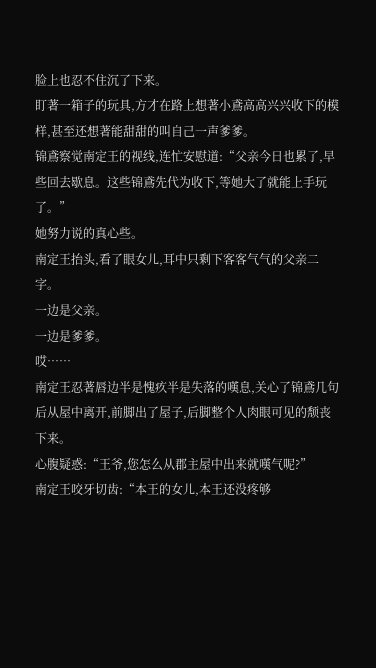脸上也忍不住沉了下来。
盯著一箱子的玩具,方才在路上想著小鳶高高兴兴收下的模样,甚至还想著能甜甜的叫自己一声爹爹。
锦鳶察觉南定王的视线,连忙安慰道:“父亲今日也累了,早些回去歇息。这些锦鳶先代为收下,等她大了就能上手玩了。”
她努力说的真心些。
南定王抬头,看了眼女儿,耳中只剩下客客气气的父亲二字。
一边是父亲。
一边是爹爹。
哎……
南定王忍著唇边半是愧疚半是失落的嘆息,关心了锦鳶几句后从屋中离开,前脚出了屋子,后脚整个人肉眼可见的颓丧下来。
心腹疑惑:“王爷,您怎么从郡主屋中出来就嘆气呢?”
南定王咬牙切齿:“本王的女儿,本王还没疼够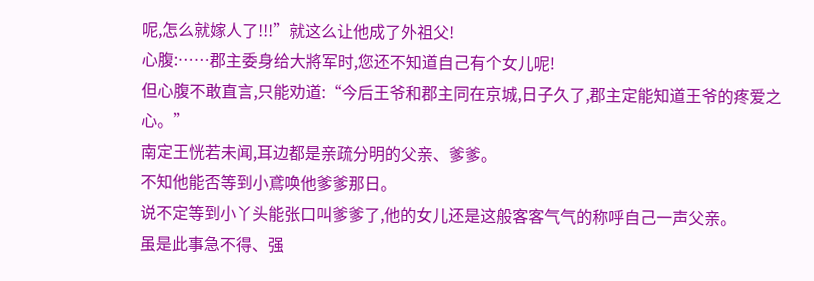呢,怎么就嫁人了!!!”就这么让他成了外祖父!
心腹:……郡主委身给大將军时,您还不知道自己有个女儿呢!
但心腹不敢直言,只能劝道:“今后王爷和郡主同在京城,日子久了,郡主定能知道王爷的疼爱之心。”
南定王恍若未闻,耳边都是亲疏分明的父亲、爹爹。
不知他能否等到小鳶唤他爹爹那日。
说不定等到小丫头能张口叫爹爹了,他的女儿还是这般客客气气的称呼自己一声父亲。
虽是此事急不得、强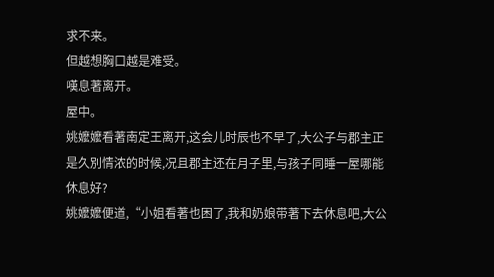求不来。
但越想胸口越是难受。
嘆息著离开。
屋中。
姚嬤嬤看著南定王离开,这会儿时辰也不早了,大公子与郡主正是久別情浓的时候,况且郡主还在月子里,与孩子同睡一屋哪能休息好?
姚嬤嬤便道,“小姐看著也困了,我和奶娘带著下去休息吧,大公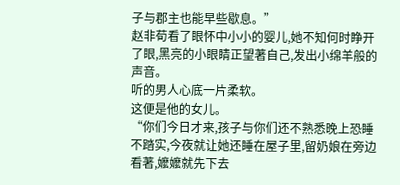子与郡主也能早些歇息。”
赵非荀看了眼怀中小小的婴儿,她不知何时睁开了眼,黑亮的小眼睛正望著自己,发出小绵羊般的声音。
听的男人心底一片柔软。
这便是他的女儿。
“你们今日才来,孩子与你们还不熟悉晚上恐睡不踏实,今夜就让她还睡在屋子里,留奶娘在旁边看著,嬤嬤就先下去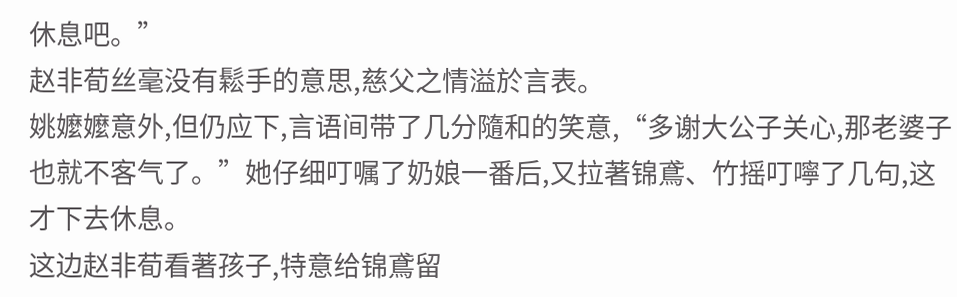休息吧。”
赵非荀丝毫没有鬆手的意思,慈父之情溢於言表。
姚嬤嬤意外,但仍应下,言语间带了几分隨和的笑意,“多谢大公子关心,那老婆子也就不客气了。”她仔细叮嘱了奶娘一番后,又拉著锦鳶、竹摇叮嚀了几句,这才下去休息。
这边赵非荀看著孩子,特意给锦鳶留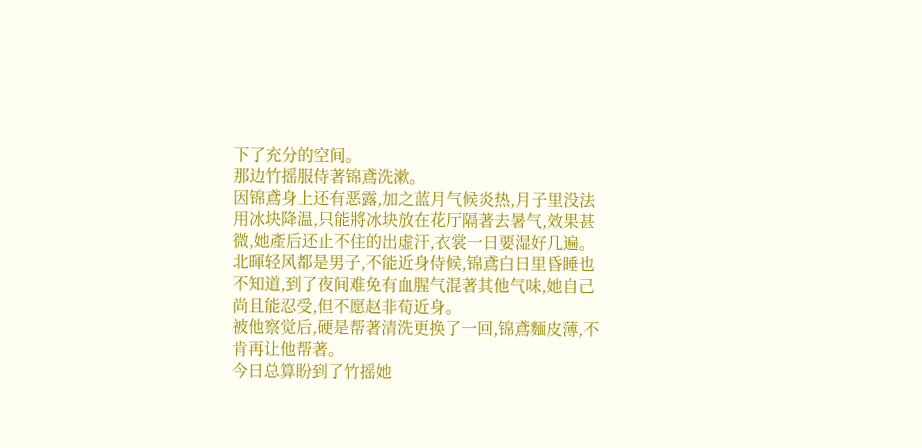下了充分的空间。
那边竹摇服侍著锦鳶洗漱。
因锦鳶身上还有恶露,加之蓝月气候炎热,月子里没法用冰块降温,只能將冰块放在花厅隔著去暑气,效果甚微,她產后还止不住的出虚汗,衣裳一日要湿好几遍。
北暉轻风都是男子,不能近身侍候,锦鳶白日里昏睡也不知道,到了夜间难免有血腥气混著其他气味,她自己尚且能忍受,但不愿赵非荀近身。
被他察觉后,硬是帮著清洗更换了一回,锦鳶麵皮薄,不肯再让他帮著。
今日总算盼到了竹摇她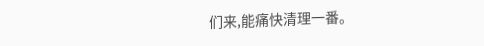们来,能痛快清理一番。